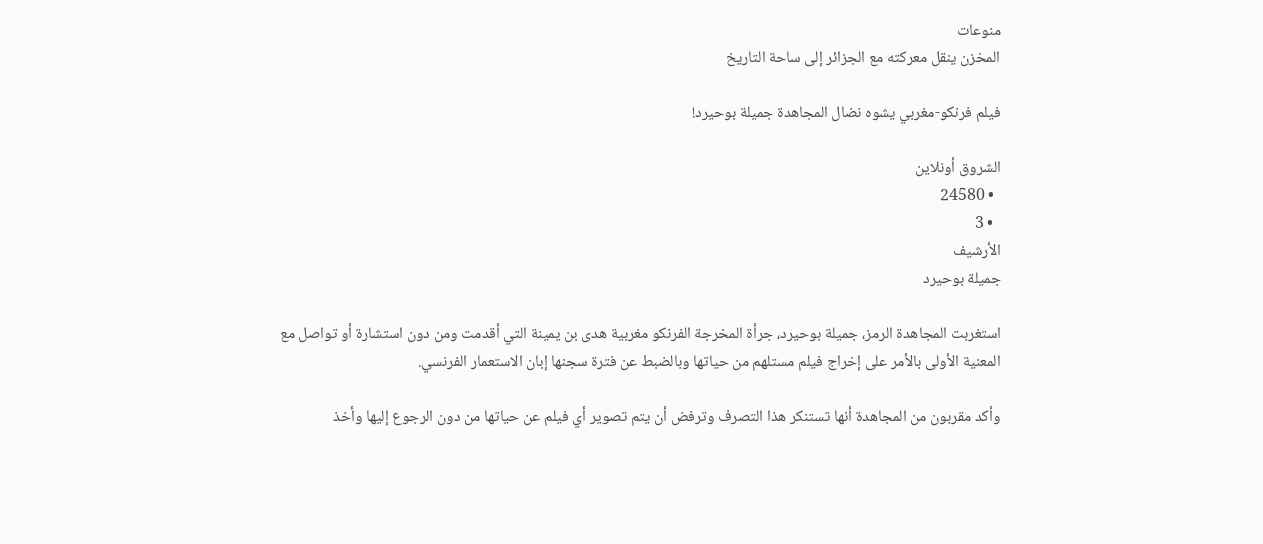منوعات
المخزن ينقل معركته مع الجزائر إلى ساحة التاريخ

فيلم فرنكو-مغربي يشوه نضال المجاهدة جميلة بوحيرد!

الشروق أونلاين
  • 24580
  • 3
الأرشيف
جميلة بوحيرد

استغربت المجاهدة الرمز، جميلة بوحيرد، جرأة المخرجة الفرنكو مغربية هدى بن يمينة التي أقدمت ومن دون استشارة أو تواصل مع المعنية الأولى بالأمر على إخراج فيلم مستلهم من حياتها وبالضبط عن فترة سجنها إبان الاستعمار الفرنسي.

وأكد مقربون من المجاهدة أنها تستنكر هذا التصرف وترفض أن يتم تصوير أي فيلم عن حياتها من دون الرجوع إليها وأخذ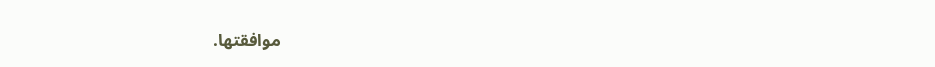موافقتها.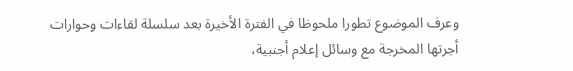وعرف الموضوع تطورا ملحوظا في الفترة الأخيرة بعد سلسلة لقاءات وحوارات أجرتها المخرجة مع وسائل إعلام أجنبية،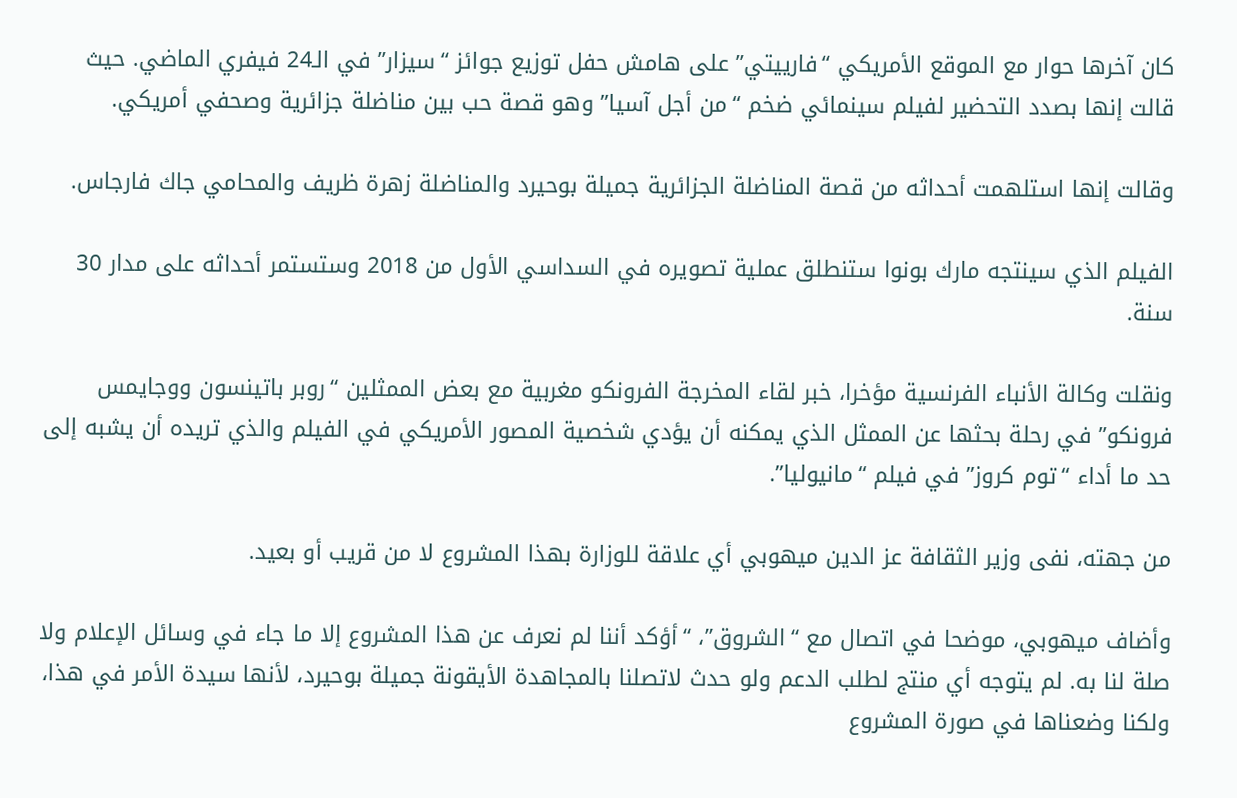كان آخرها حوار مع الموقع الأمريكي “فارييتي” على هامش حفل توزيع جوائز “سيزار” في الـ24 فيفري الماضي. حيث قالت إنها بصدد التحضير لفيلم سينمائي ضخم “من أجل آسيا” وهو قصة حب بين مناضلة جزائرية وصحفي أمريكي.

وقالت إنها استلهمت أحداثه من قصة المناضلة الجزائرية جميلة بوحيرد والمناضلة زهرة ظريف والمحامي جاك فارجاس.

الفيلم الذي سينتجه مارك بونوا ستنطلق عملية تصويره في السداسي الأول من 2018 وستستمر أحداثه على مدار 30 سنة.

ونقلت وكالة الأنباء الفرنسية مؤخرا، خبر لقاء المخرجة الفرونكو مغربية مع بعض الممثلين “روبر باتينسون ووجايمس فرونكو” في رحلة بحثها عن الممثل الذي يمكنه أن يؤدي شخصية المصور الأمريكي في الفيلم والذي تريده أن يشبه إلى حد ما أداء “توم كروز” في فيلم “مانيوليا”.

من جهته، نفى وزير الثقافة عز الدين ميهوبي أي علاقة للوزارة بهذا المشروع لا من قريب أو بعيد.

وأضاف ميهوبي، موضحا في اتصال مع “الشروق”، “أؤكد أننا لم نعرف عن هذا المشروع إلا ما جاء في وسائل الإعلام ولا صلة لنا به. لم يتوجه أي منتج لطلب الدعم ولو حدث لاتصلنا بالمجاهدة الأيقونة جميلة بوحيرد، لأنها سيدة الأمر في هذا، ولكنا وضعناها في صورة المشروع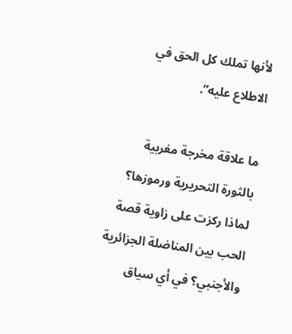لأنها تملك كل الحق في الاطلاع عليه”.

ما علاقة مخرجة مغربية بالثورة التحريرية ورموزها؟ لماذا ركزت على زاوية قصة الحب بين المناضلة الجزائرية والأجنبي؟ في أي سياق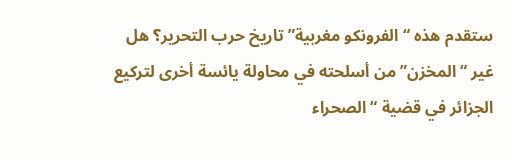ستقدم هذه “الفرونكو مغربية” تاريخ حرب التحرير؟ هل غير “المخزن” من أسلحته في محاولة يائسة أخرى لتركيع الجزائر في قضية “الصحراء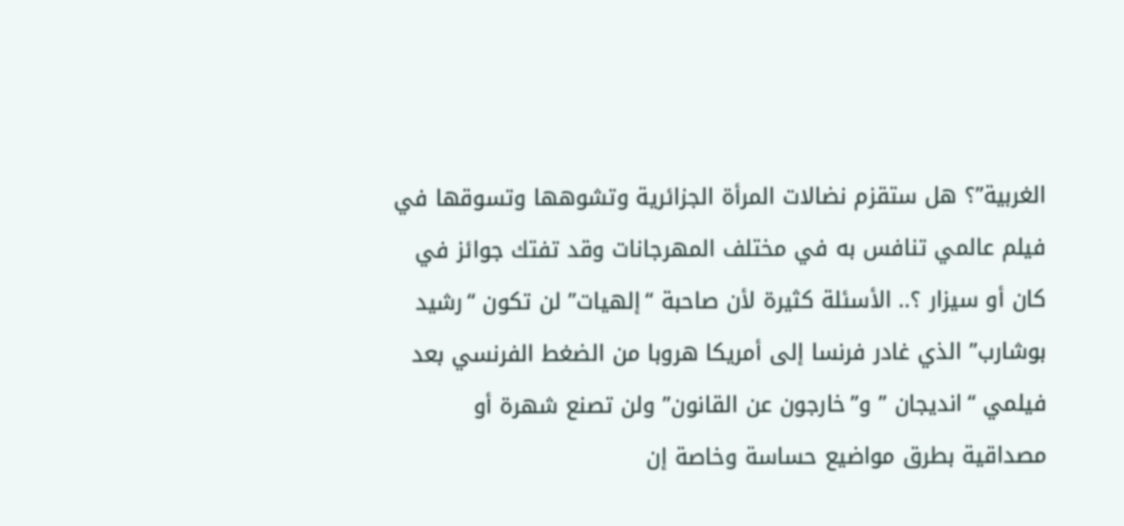الغربية”؟ هل ستقزم نضالات المرأة الجزائرية وتشوهها وتسوقها في فيلم عالمي تنافس به في مختلف المهرجانات وقد تفتك جوائز في كان أو سيزار ؟.. الأسئلة كثيرة لأن صاحبة “إلهيات” لن تكون “رشيد بوشارب” الذي غادر فرنسا إلى أمريكا هروبا من الضغط الفرنسي بعد فيلمي “انديجان ” و”خارجون عن القانون” ولن تصنع شهرة أو مصداقية بطرق مواضيع حساسة وخاصة إن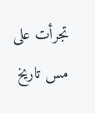تجرأت على مس تاريخ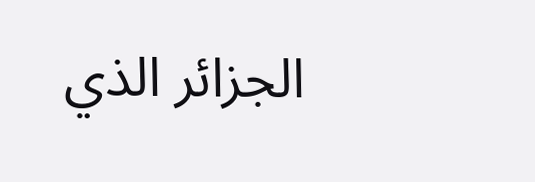الجزائر الذي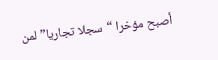أصبح مؤخرا “سجلا تجاريا” لمن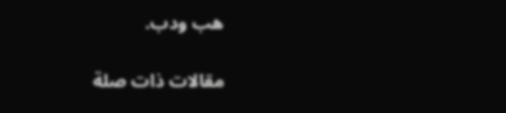هب ودب.

مقالات ذات صلة